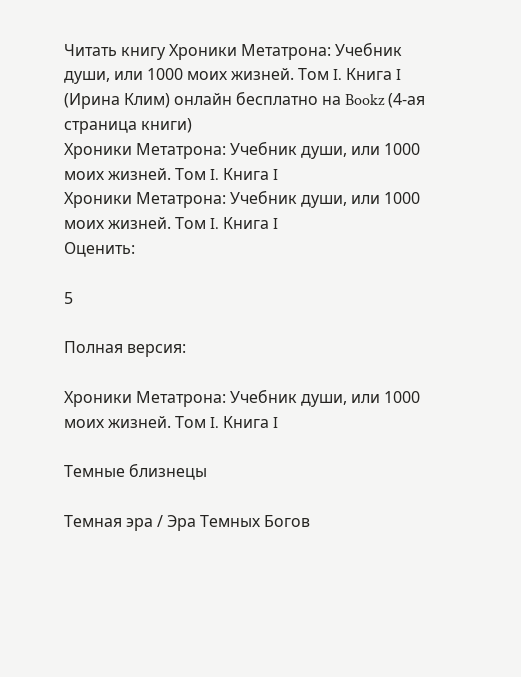Читать книгу Хроники Метатрона: Учебник души, или 1000 моих жизней. Том I. Книга I (Ирина Клим) онлайн бесплатно на Bookz (4-ая страница книги)
Хроники Метатрона: Учебник души, или 1000 моих жизней. Том I. Книга I
Хроники Метатрона: Учебник души, или 1000 моих жизней. Том I. Книга I
Оценить:

5

Полная версия:

Хроники Метатрона: Учебник души, или 1000 моих жизней. Том I. Книга I

Темные близнецы

Темная эра / Эра Темных Богов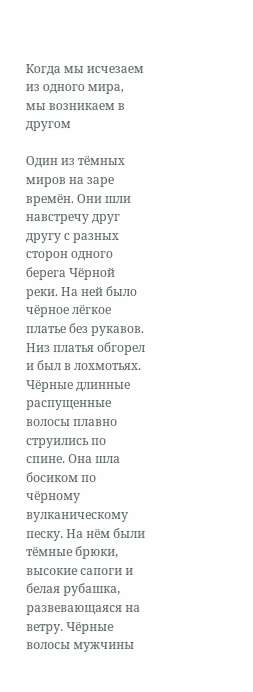Когда мы исчезаем из одного мира, мы возникаем в другом

Один из тёмных миров на заре времён. Они шли навстречу друг другу с разных сторон одного берега Чёрной реки. На ней было чёрное лёгкое платье без рукавов. Низ платья обгорел и был в лохмотьях. Чёрные длинные распущенные волосы плавно струились по спине. Она шла босиком по чёрному вулканическому песку. На нём были тёмные брюки, высокие сапоги и белая рубашка, развевающаяся на ветру. Чёрные волосы мужчины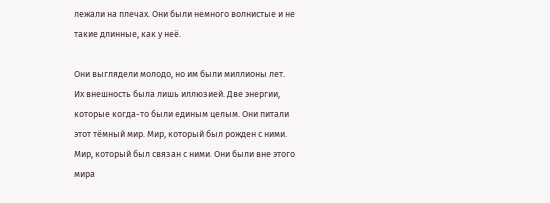лежали на плечах. Они были немного волнистые и не такие длинные, как у неё.

Они выглядели молодо, но им были миллионы лет. Их внешность была лишь иллюзией. Две энергии, которые когда-то были единым целым. Они питали этот тёмный мир. Мир, который был рожден с ними. Мир, который был связан с ними. Они были вне этого мира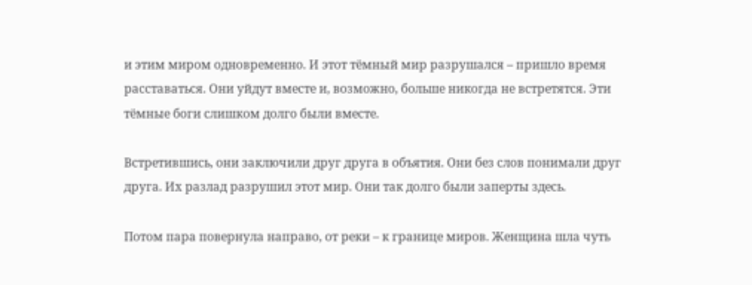и этим миром одновременно. И этот тёмный мир разрушался – пришло время расставаться. Они уйдут вместе и, возможно, больше никогда не встретятся. Эти тёмные боги слишком долго были вместе.

Встретившись, они заключили друг друга в объятия. Они без слов понимали друг друга. Их разлад разрушил этот мир. Они так долго были заперты здесь.

Потом пара повернула направо, от реки – к границе миров. Женщина шла чуть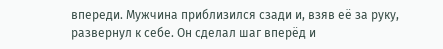впереди. Мужчина приблизился сзади и, взяв её за руку, развернул к себе. Он сделал шаг вперёд и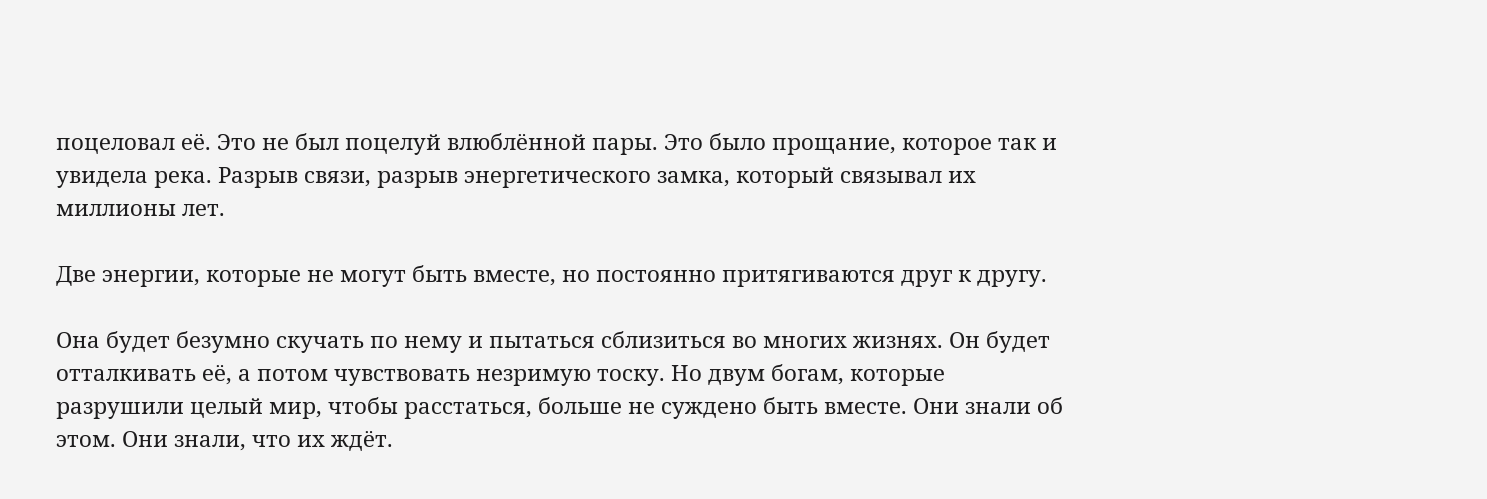поцеловал её. Это не был поцелуй влюблённой пары. Это было прощание, которое так и увидела река. Разрыв связи, разрыв энергетического замка, который связывал их миллионы лет.

Две энергии, которые не могут быть вместе, но постоянно притягиваются друг к другу.

Она будет безумно скучать по нему и пытаться сблизиться во многих жизнях. Он будет отталкивать её, а потом чувствовать незримую тоску. Но двум богам, которые разрушили целый мир, чтобы расстаться, больше не суждено быть вместе. Они знали об этом. Они знали, что их ждёт.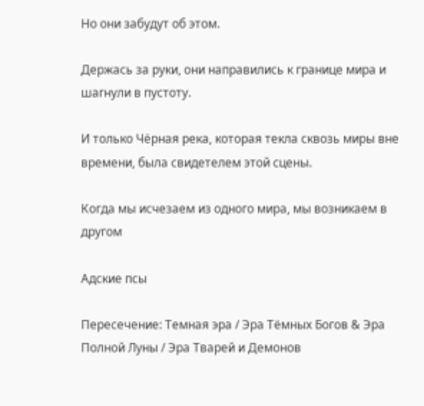Но они забудут об этом.

Держась за руки, они направились к границе мира и шагнули в пустоту.

И только Чёрная река, которая текла сквозь миры вне времени, была свидетелем этой сцены.

Когда мы исчезаем из одного мира, мы возникаем в другом

Адские псы

Пересечение: Темная эра / Эра Тёмных Богов & Эра Полной Луны / Эра Тварей и Демонов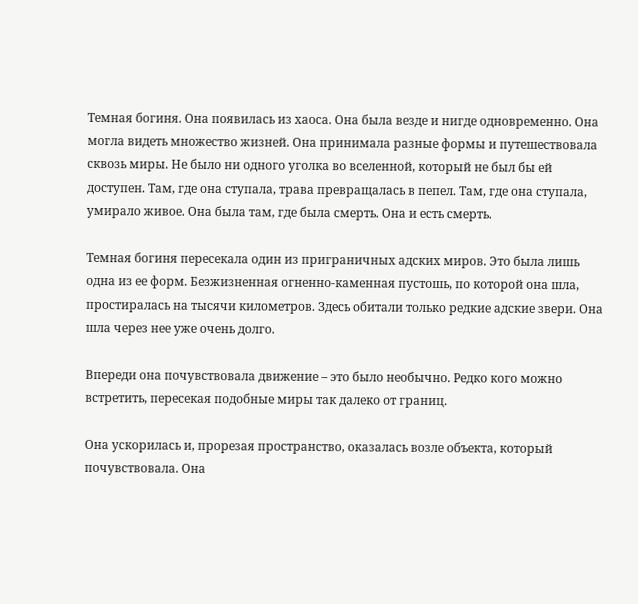Темная богиня. Она появилась из хаоса. Она была везде и нигде одновременно. Она могла видеть множество жизней. Она принимала разные формы и путешествовала сквозь миры. Не было ни одного уголка во вселенной, который не был бы ей доступен. Там, где она ступала, трава превращалась в пепел. Там, где она ступала, умирало живое. Она была там, где была смерть. Она и есть смерть.

Темная богиня пересекала один из приграничных адских миров. Это была лишь одна из ее форм. Безжизненная огненно-каменная пустошь, по которой она шла, простиралась на тысячи километров. Здесь обитали только редкие адские звери. Она шла через нее уже очень долго.

Впереди она почувствовала движение – это было необычно. Редко кого можно встретить, пересекая подобные миры так далеко от границ.

Она ускорилась и, прорезая пространство, оказалась возле объекта, который почувствовала. Она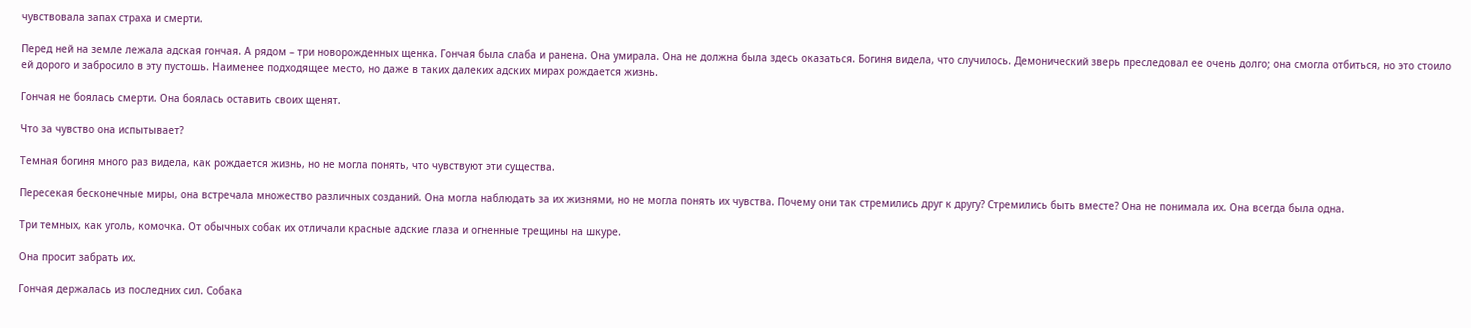чувствовала запах страха и смерти.

Перед ней на земле лежала адская гончая. А рядом – три новорожденных щенка. Гончая была слаба и ранена. Она умирала. Она не должна была здесь оказаться. Богиня видела, что случилось. Демонический зверь преследовал ее очень долго; она смогла отбиться, но это стоило ей дорого и забросило в эту пустошь. Наименее подходящее место, но даже в таких далеких адских мирах рождается жизнь.

Гончая не боялась смерти. Она боялась оставить своих щенят.

Что за чувство она испытывает?

Темная богиня много раз видела, как рождается жизнь, но не могла понять, что чувствуют эти существа.

Пересекая бесконечные миры, она встречала множество различных созданий. Она могла наблюдать за их жизнями, но не могла понять их чувства. Почему они так стремились друг к другу? Стремились быть вместе? Она не понимала их. Она всегда была одна.

Три темных, как уголь, комочка. От обычных собак их отличали красные адские глаза и огненные трещины на шкуре.

Она просит забрать их.

Гончая держалась из последних сил. Собака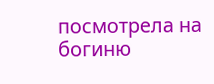посмотрела на богиню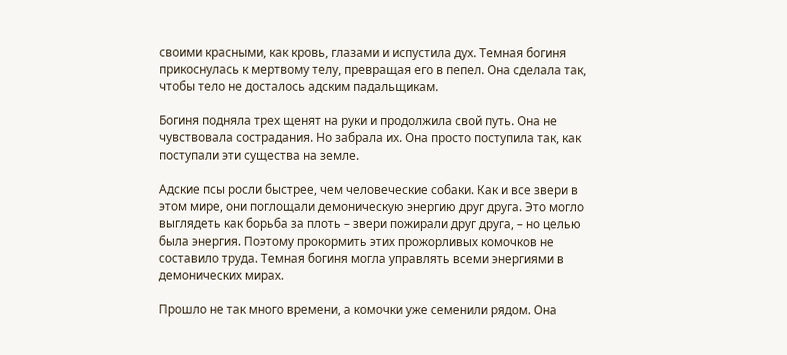своими красными, как кровь, глазами и испустила дух. Темная богиня прикоснулась к мертвому телу, превращая его в пепел. Она сделала так, чтобы тело не досталось адским падальщикам.

Богиня подняла трех щенят на руки и продолжила свой путь. Она не чувствовала сострадания. Но забрала их. Она просто поступила так, как поступали эти существа на земле.

Адские псы росли быстрее, чем человеческие собаки. Как и все звери в этом мире, они поглощали демоническую энергию друг друга. Это могло выглядеть как борьба за плоть – звери пожирали друг друга, – но целью была энергия. Поэтому прокормить этих прожорливых комочков не составило труда. Темная богиня могла управлять всеми энергиями в демонических мирах.

Прошло не так много времени, а комочки уже семенили рядом. Она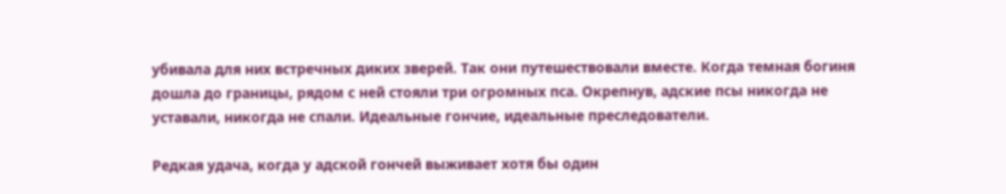убивала для них встречных диких зверей. Так они путешествовали вместе. Когда темная богиня дошла до границы, рядом с ней стояли три огромных пса. Окрепнув, адские псы никогда не уставали, никогда не спали. Идеальные гончие, идеальные преследователи.

Редкая удача, когда у адской гончей выживает хотя бы один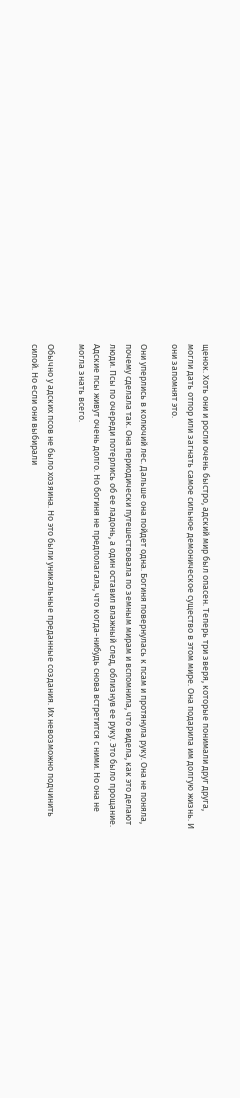щенок. Хоть они и росли очень быстро, адский мир был опасен. Теперь три зверя, которые понимали друг друга, могли дать отпор или загнать самое сильное демоническое существо в этом мире. Она подарила им долгую жизнь. И они запомнят это.

Они уперлись в колючий лес. Дальше она пойдет одна. Богиня повернулась к псам и протянула руку. Она не поняла, почему сделала так. Она периодически путешествовала по земным мирам и вспомнила, что видела, как это делают люди. Псы по очереди потерлись об ее ладонь, а один оставил влажный след, облизнув ее руку. Это было прощание. Адские псы живут очень долго. Но богиня не предполагала, что когда-нибудь снова встретится с ними. Но она не могла знать всего.

Обычно у адских псов не было хозяина. Но это были уникальные преданные создания. Их невозможно подчинить силой. Но если они выбирали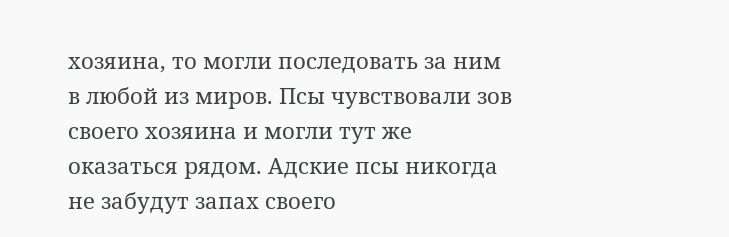хозяина, то могли последовать за ним в любой из миров. Псы чувствовали зов своего хозяина и могли тут же оказаться рядом. Адские псы никогда не забудут запах своего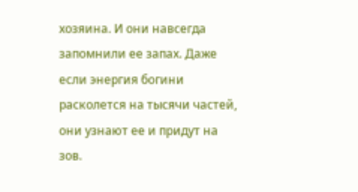хозяина. И они навсегда запомнили ее запах. Даже если энергия богини расколется на тысячи частей, они узнают ее и придут на зов.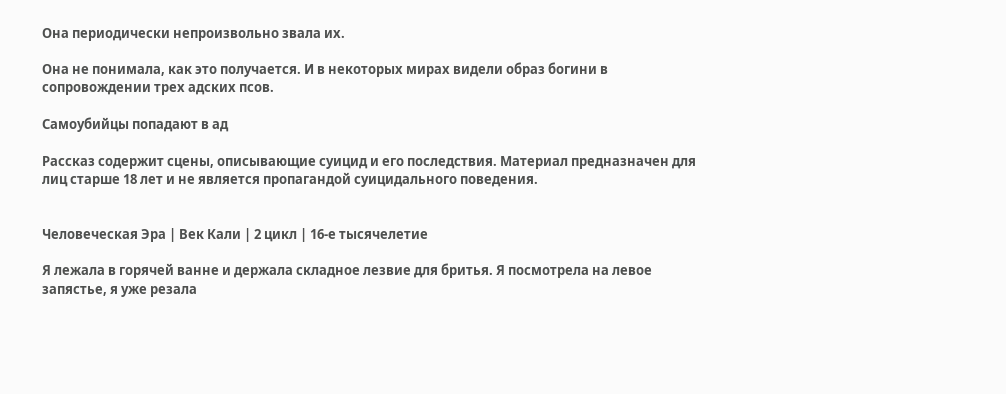Она периодически непроизвольно звала их.

Она не понимала, как это получается. И в некоторых мирах видели образ богини в сопровождении трех адских псов.

Самоубийцы попадают в ад

Рассказ содержит сцены, описывающие суицид и его последствия. Материал предназначен для лиц старше 18 лет и не является пропагандой суицидального поведения.


Человеческая Эра | Век Кали | 2 цикл | 16-е тысячелетие

Я лежала в горячей ванне и держала складное лезвие для бритья. Я посмотрела на левое запястье, я уже резала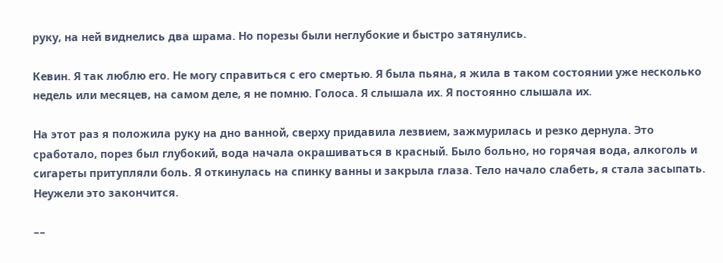руку, на ней виднелись два шрама. Но порезы были неглубокие и быстро затянулись.

Кевин. Я так люблю его. Не могу справиться с его смертью. Я была пьяна, я жила в таком состоянии уже несколько недель или месяцев, на самом деле, я не помню. Голоса. Я слышала их. Я постоянно слышала их.

На этот раз я положила руку на дно ванной, сверху придавила лезвием, зажмурилась и резко дернула. Это сработало, порез был глубокий, вода начала окрашиваться в красный. Было больно, но горячая вода, алкоголь и сигареты притупляли боль. Я откинулась на спинку ванны и закрыла глаза. Тело начало слабеть, я стала засыпать. Неужели это закончится.

––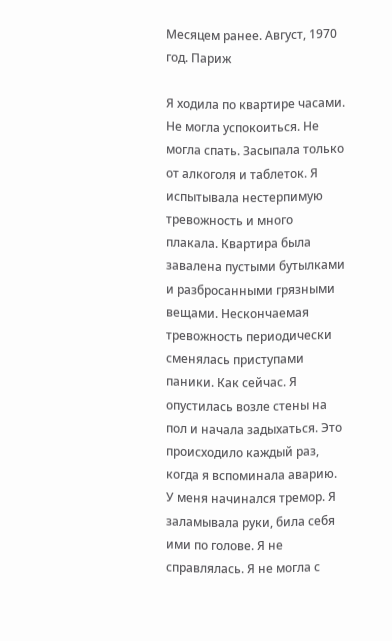Месяцем ранее. Август, 1970 год. Париж

Я ходила по квартире часами. Не могла успокоиться. Не могла спать. Засыпала только от алкоголя и таблеток. Я испытывала нестерпимую тревожность и много плакала. Квартира была завалена пустыми бутылками и разбросанными грязными вещами. Нескончаемая тревожность периодически сменялась приступами паники. Как сейчас. Я опустилась возле стены на пол и начала задыхаться. Это происходило каждый раз, когда я вспоминала аварию. У меня начинался тремор. Я заламывала руки, била себя ими по голове. Я не справлялась. Я не могла с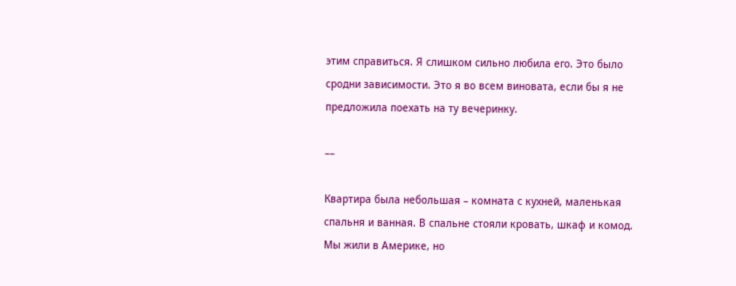этим справиться. Я слишком сильно любила его. Это было сродни зависимости. Это я во всем виновата, если бы я не предложила поехать на ту вечеринку.

––

Квартира была небольшая – комната с кухней, маленькая спальня и ванная. В спальне стояли кровать, шкаф и комод. Мы жили в Америке, но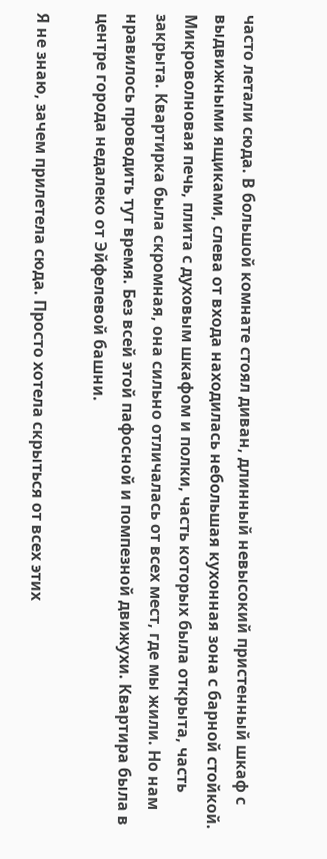часто летали сюда. В большой комнате стоял диван, длинный невысокий пристенный шкаф с выдвижными ящиками, слева от входа находилась небольшая кухонная зона с барной стойкой. Микроволновая печь, плита с духовым шкафом и полки, часть которых была открыта, часть закрыта. Квартирка была скромная, она сильно отличалась от всех мест, где мы жили. Но нам нравилось проводить тут время. Без всей этой пафосной и помпезной движухи. Квартира была в центре города недалеко от Эйфелевой башни.

Я не знаю, зачем прилетела сюда. Просто хотела скрыться от всех этих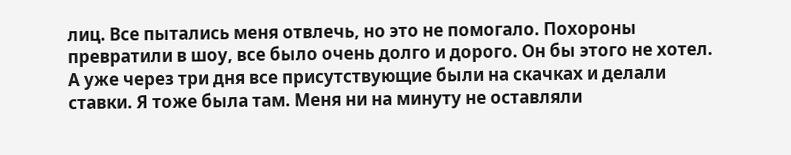лиц. Все пытались меня отвлечь, но это не помогало. Похороны превратили в шоу, все было очень долго и дорого. Он бы этого не хотел. А уже через три дня все присутствующие были на скачках и делали ставки. Я тоже была там. Меня ни на минуту не оставляли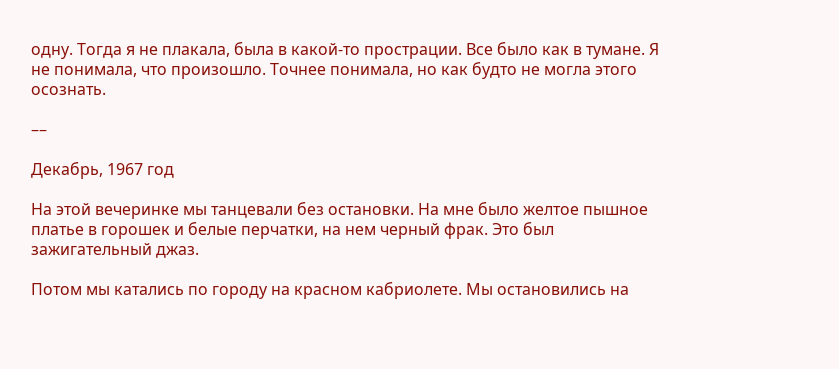одну. Тогда я не плакала, была в какой-то прострации. Все было как в тумане. Я не понимала, что произошло. Точнее понимала, но как будто не могла этого осознать.

––

Декабрь, 1967 год

На этой вечеринке мы танцевали без остановки. На мне было желтое пышное платье в горошек и белые перчатки, на нем черный фрак. Это был зажигательный джаз.

Потом мы катались по городу на красном кабриолете. Мы остановились на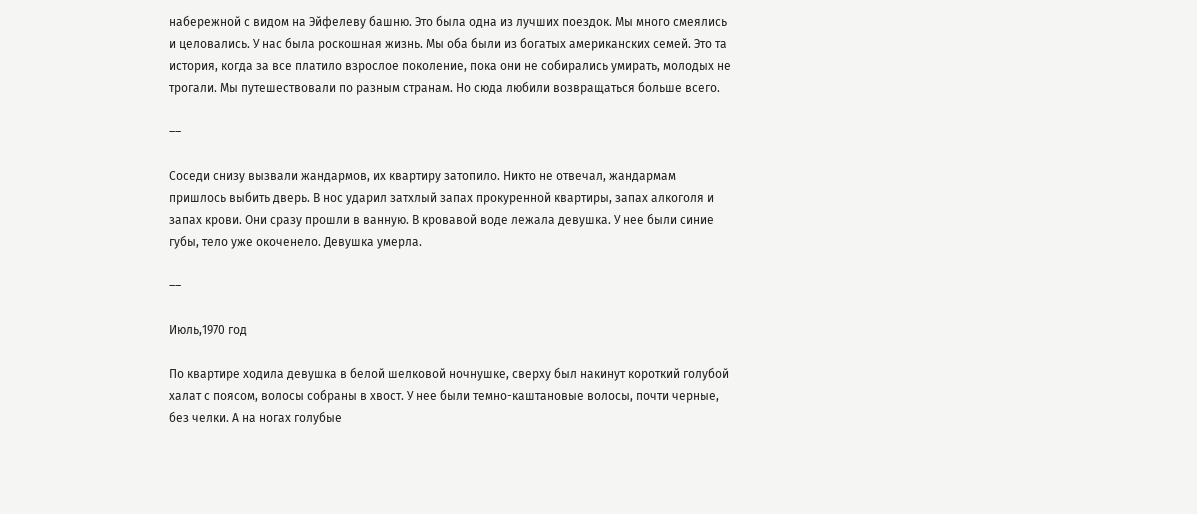набережной с видом на Эйфелеву башню. Это была одна из лучших поездок. Мы много смеялись и целовались. У нас была роскошная жизнь. Мы оба были из богатых американских семей. Это та история, когда за все платило взрослое поколение, пока они не собирались умирать, молодых не трогали. Мы путешествовали по разным странам. Но сюда любили возвращаться больше всего.

––

Соседи снизу вызвали жандармов, их квартиру затопило. Никто не отвечал, жандармам пришлось выбить дверь. В нос ударил затхлый запах прокуренной квартиры, запах алкоголя и запах крови. Они сразу прошли в ванную. В кровавой воде лежала девушка. У нее были синие губы, тело уже окоченело. Девушка умерла.

––

Июль,1970 год

По квартире ходила девушка в белой шелковой ночнушке, сверху был накинут короткий голубой халат с поясом, волосы собраны в хвост. У нее были темно-каштановые волосы, почти черные, без челки. А на ногах голубые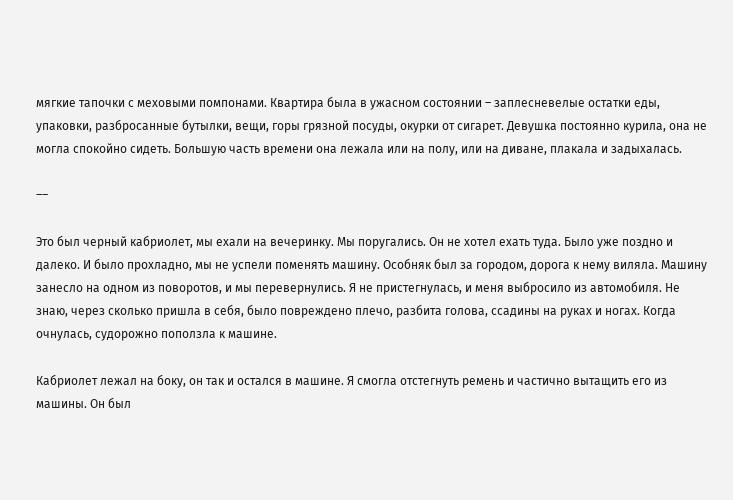мягкие тапочки с меховыми помпонами. Квартира была в ужасном состоянии – заплесневелые остатки еды, упаковки, разбросанные бутылки, вещи, горы грязной посуды, окурки от сигарет. Девушка постоянно курила, она не могла спокойно сидеть. Большую часть времени она лежала или на полу, или на диване, плакала и задыхалась.

––

Это был черный кабриолет, мы ехали на вечеринку. Мы поругались. Он не хотел ехать туда. Было уже поздно и далеко. И было прохладно, мы не успели поменять машину. Особняк был за городом, дорога к нему виляла. Машину занесло на одном из поворотов, и мы перевернулись. Я не пристегнулась, и меня выбросило из автомобиля. Не знаю, через сколько пришла в себя, было повреждено плечо, разбита голова, ссадины на руках и ногах. Когда очнулась, судорожно поползла к машине.

Кабриолет лежал на боку, он так и остался в машине. Я смогла отстегнуть ремень и частично вытащить его из машины. Он был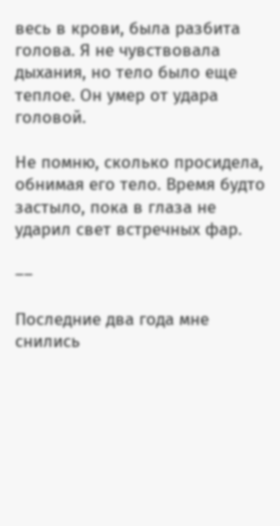весь в крови, была разбита голова. Я не чувствовала дыхания, но тело было еще теплое. Он умер от удара головой.

Не помню, сколько просидела, обнимая его тело. Время будто застыло, пока в глаза не ударил свет встречных фар.

––

Последние два года мне снились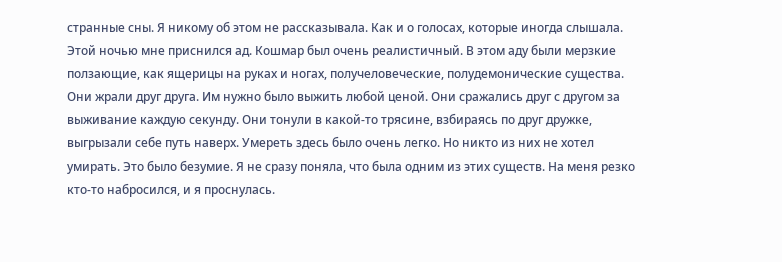странные сны. Я никому об этом не рассказывала. Как и о голосах, которые иногда слышала. Этой ночью мне приснился ад. Кошмар был очень реалистичный. В этом аду были мерзкие ползающие, как ящерицы на руках и ногах, получеловеческие, полудемонические существа. Они жрали друг друга. Им нужно было выжить любой ценой. Они сражались друг с другом за выживание каждую секунду. Они тонули в какой-то трясине, взбираясь по друг дружке, выгрызали себе путь наверх. Умереть здесь было очень легко. Но никто из них не хотел умирать. Это было безумие. Я не сразу поняла, что была одним из этих существ. На меня резко кто-то набросился, и я проснулась.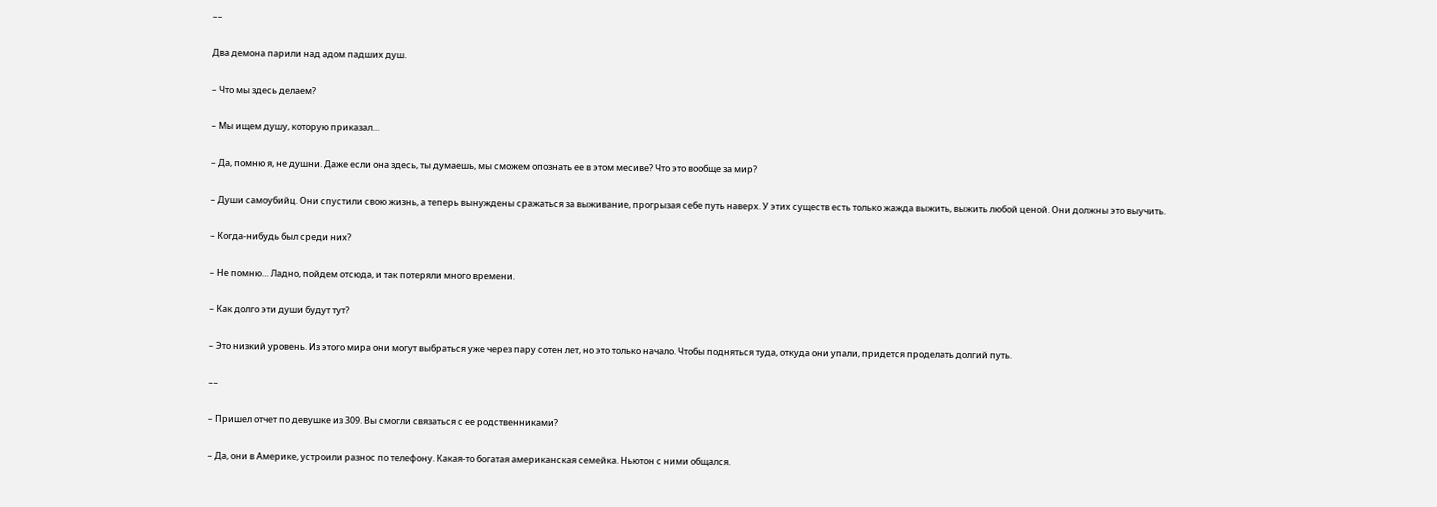––

Два демона парили над адом падших душ.

– Что мы здесь делаем?

– Мы ищем душу, которую приказал…

– Да, помню я, не душни. Даже если она здесь, ты думаешь, мы сможем опознать ее в этом месиве? Что это вообще за мир?

– Души самоубийц. Они спустили свою жизнь, а теперь вынуждены сражаться за выживание, прогрызая себе путь наверх. У этих существ есть только жажда выжить, выжить любой ценой. Они должны это выучить.

– Когда-нибудь был среди них?

– Не помню… Ладно, пойдем отсюда, и так потеряли много времени.

– Как долго эти души будут тут?

– Это низкий уровень. Из этого мира они могут выбраться уже через пару сотен лет, но это только начало. Чтобы подняться туда, откуда они упали, придется проделать долгий путь.

––

– Пришел отчет по девушке из 309. Вы смогли связаться с ее родственниками?

– Да, они в Америке, устроили разнос по телефону. Какая-то богатая американская семейка. Ньютон с ними общался.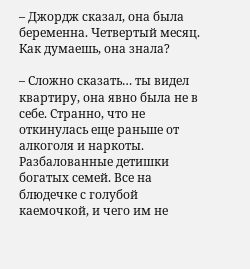– Джордж сказал, она была беременна. Четвертый месяц. Как думаешь, она знала?

– Сложно сказать… ты видел квартиру, она явно была не в себе. Странно, что не откинулась еще раньше от алкоголя и наркоты. Разбалованные детишки богатых семей. Все на блюдечке с голубой каемочкой, и чего им не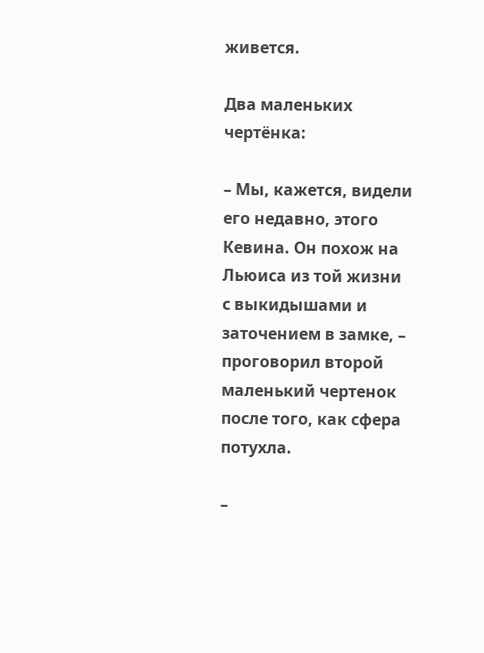живется.

Два маленьких чертёнка:

– Мы, кажется, видели его недавно, этого Кевина. Он похож на Льюиса из той жизни с выкидышами и заточением в замке, – проговорил второй маленький чертенок после того, как сфера потухла.

–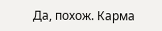Да, похож. Карма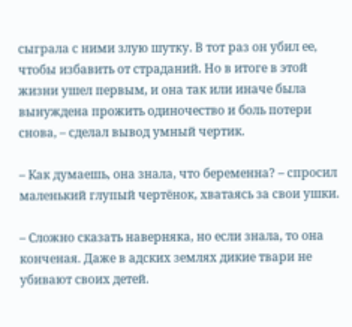сыграла с ними злую шутку. В тот раз он убил ее, чтобы избавить от страданий. Но в итоге в этой жизни ушел первым, и она так или иначе была вынуждена прожить одиночество и боль потери снова, – сделал вывод умный чертик.

– Как думаешь, она знала, что беременна? – спросил маленький глупый чертёнок, хватаясь за свои ушки.

– Сложно сказать наверняка, но если знала, то она конченая. Даже в адских землях дикие твари не убивают своих детей.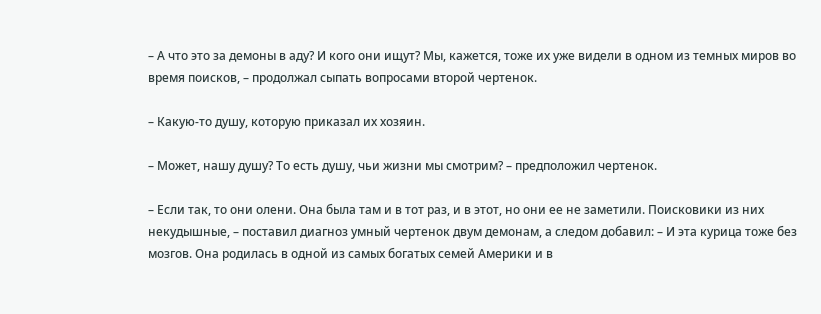– А что это за демоны в аду? И кого они ищут? Мы, кажется, тоже их уже видели в одном из темных миров во время поисков, – продолжал сыпать вопросами второй чертенок.

– Какую-то душу, которую приказал их хозяин.

– Может, нашу душу? То есть душу, чьи жизни мы смотрим? – предположил чертенок.

– Если так, то они олени. Она была там и в тот раз, и в этот, но они ее не заметили. Поисковики из них некудышные, – поставил диагноз умный чертенок двум демонам, а следом добавил: – И эта курица тоже без мозгов. Она родилась в одной из самых богатых семей Америки и в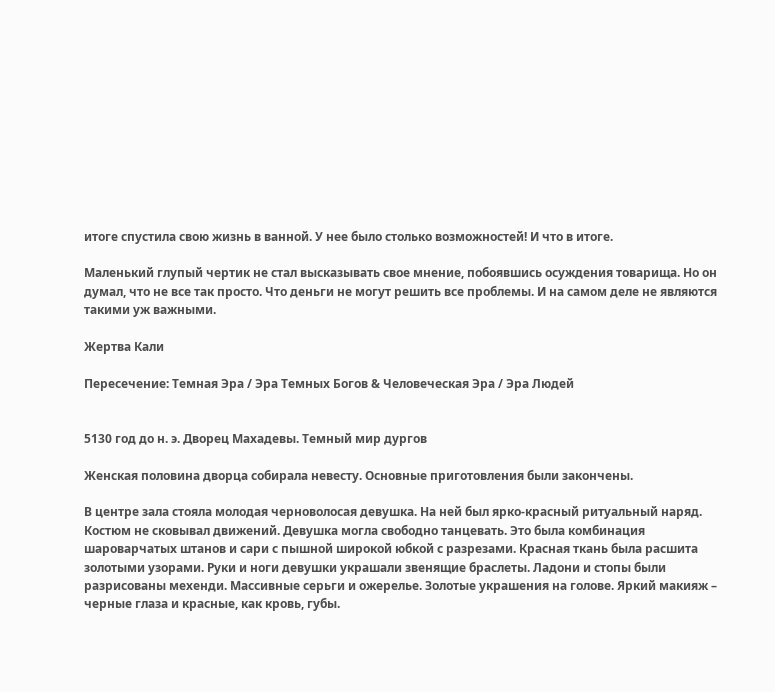итоге спустила свою жизнь в ванной. У нее было столько возможностей! И что в итоге.

Маленький глупый чертик не стал высказывать свое мнение, побоявшись осуждения товарища. Но он думал, что не все так просто. Что деньги не могут решить все проблемы. И на самом деле не являются такими уж важными.

Жертва Кали

Пересечение: Темная Эра / Эра Темных Богов & Человеческая Эра / Эра Людей


5130 год до н. э. Дворец Махадевы. Темный мир дургов

Женская половина дворца собирала невесту. Основные приготовления были закончены.

В центре зала стояла молодая черноволосая девушка. На ней был ярко-красный ритуальный наряд. Костюм не сковывал движений. Девушка могла свободно танцевать. Это была комбинация шароварчатых штанов и сари с пышной широкой юбкой с разрезами. Красная ткань была расшита золотыми узорами. Руки и ноги девушки украшали звенящие браслеты. Ладони и стопы были разрисованы мехенди. Массивные серьги и ожерелье. Золотые украшения на голове. Яркий макияж – черные глаза и красные, как кровь, губы.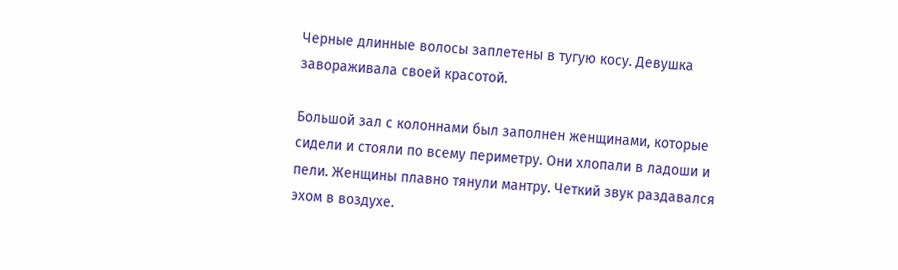Черные длинные волосы заплетены в тугую косу. Девушка завораживала своей красотой.

Большой зал с колоннами был заполнен женщинами, которые сидели и стояли по всему периметру. Они хлопали в ладоши и пели. Женщины плавно тянули мантру. Четкий звук раздавался эхом в воздухе.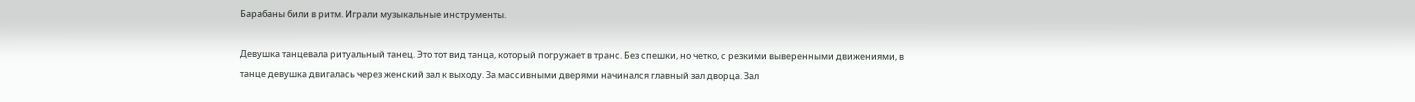Барабаны били в ритм. Играли музыкальные инструменты.

Девушка танцевала ритуальный танец. Это тот вид танца, который погружает в транс. Без спешки, но четко, с резкими выверенными движениями, в танце девушка двигалась через женский зал к выходу. За массивными дверями начинался главный зал дворца. Зал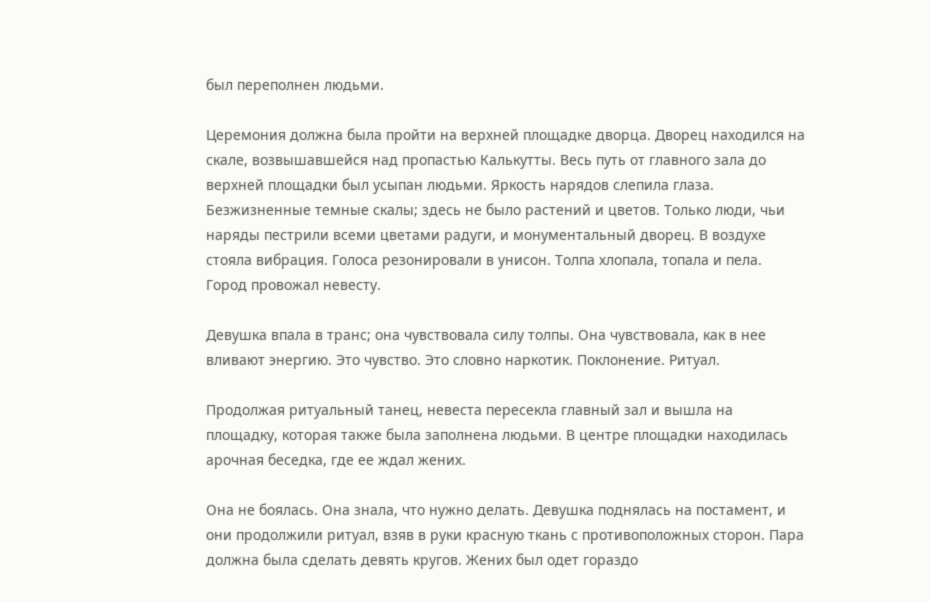был переполнен людьми.

Церемония должна была пройти на верхней площадке дворца. Дворец находился на скале, возвышавшейся над пропастью Калькутты. Весь путь от главного зала до верхней площадки был усыпан людьми. Яркость нарядов слепила глаза. Безжизненные темные скалы; здесь не было растений и цветов. Только люди, чьи наряды пестрили всеми цветами радуги, и монументальный дворец. В воздухе стояла вибрация. Голоса резонировали в унисон. Толпа хлопала, топала и пела. Город провожал невесту.

Девушка впала в транс; она чувствовала силу толпы. Она чувствовала, как в нее вливают энергию. Это чувство. Это словно наркотик. Поклонение. Ритуал.

Продолжая ритуальный танец, невеста пересекла главный зал и вышла на площадку, которая также была заполнена людьми. В центре площадки находилась арочная беседка, где ее ждал жених.

Она не боялась. Она знала, что нужно делать. Девушка поднялась на постамент, и они продолжили ритуал, взяв в руки красную ткань с противоположных сторон. Пара должна была сделать девять кругов. Жених был одет гораздо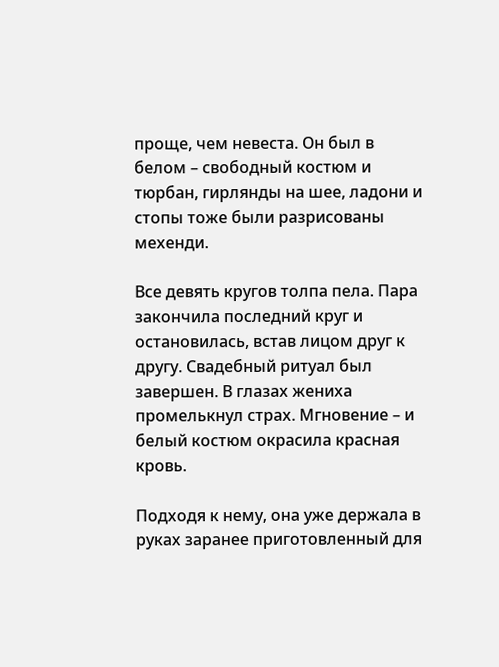проще, чем невеста. Он был в белом – свободный костюм и тюрбан, гирлянды на шее, ладони и стопы тоже были разрисованы мехенди.

Все девять кругов толпа пела. Пара закончила последний круг и остановилась, встав лицом друг к другу. Свадебный ритуал был завершен. В глазах жениха промелькнул страх. Мгновение – и белый костюм окрасила красная кровь.

Подходя к нему, она уже держала в руках заранее приготовленный для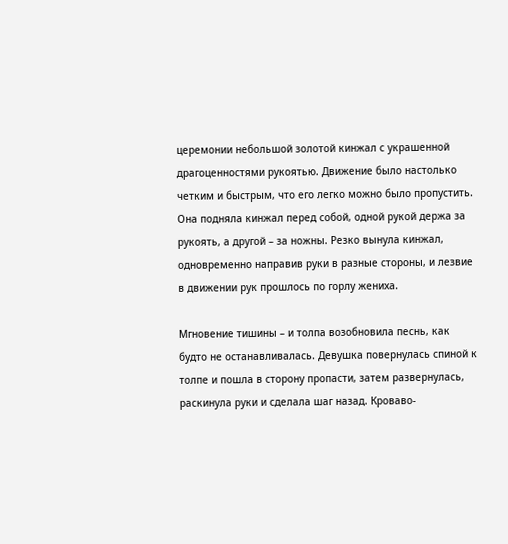церемонии небольшой золотой кинжал с украшенной драгоценностями рукоятью. Движение было настолько четким и быстрым, что его легко можно было пропустить. Она подняла кинжал перед собой, одной рукой держа за рукоять, а другой – за ножны. Резко вынула кинжал, одновременно направив руки в разные стороны, и лезвие в движении рук прошлось по горлу жениха.

Мгновение тишины – и толпа возобновила песнь, как будто не останавливалась. Девушка повернулась спиной к толпе и пошла в сторону пропасти, затем развернулась, раскинула руки и сделала шаг назад. Кроваво-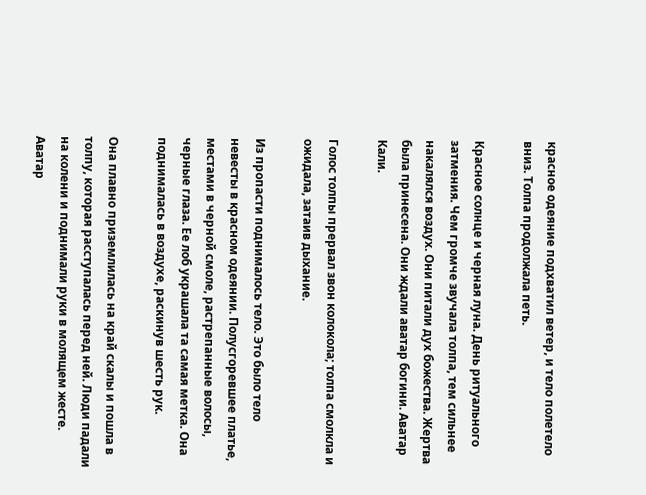красное одеяние подхватил ветер, и тело полетело вниз. Толпа продолжала петь.

Красное солнце и черная луна. День ритуального затмения. Чем громче звучала толпа, тем сильнее накалялся воздух. Они питали дух божества. Жертва была принесена. Они ждали аватар богини. Аватар Кали.

Голос толпы прервал звон колокола; толпа смолкла и ожидала, затаив дыхание.

Из пропасти поднималось тело. Это было тело невесты в красном одеянии. Полусгоревшее платье, местами в черной смоле, растрепанные волосы, черные глаза. Ее лоб украшала та самая метка. Она поднималась в воздухе, раскинув шесть рук.

Она плавно приземлилась на край скалы и пошла в толпу, которая расступалась перед ней. Люди падали на колени и поднимали руки в молящем жесте. Аватар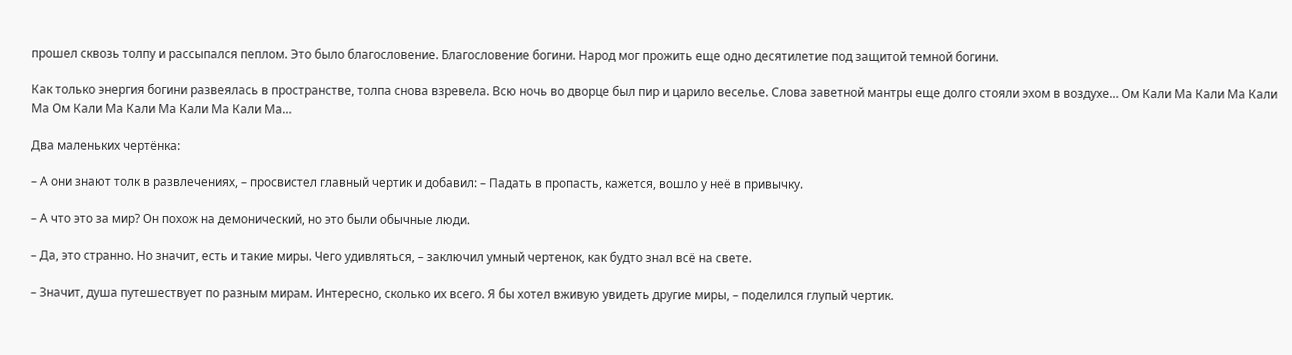прошел сквозь толпу и рассыпался пеплом. Это было благословение. Благословение богини. Народ мог прожить еще одно десятилетие под защитой темной богини.

Как только энергия богини развеялась в пространстве, толпа снова взревела. Всю ночь во дворце был пир и царило веселье. Слова заветной мантры еще долго стояли эхом в воздухе… Ом Кали Ма Кали Ма Кали Ма Ом Кали Ма Кали Ма Кали Ма Кали Ма…

Два маленьких чертёнка:

– А они знают толк в развлечениях, – просвистел главный чертик и добавил: – Падать в пропасть, кажется, вошло у неё в привычку.

– А что это за мир? Он похож на демонический, но это были обычные люди.

– Да, это странно. Но значит, есть и такие миры. Чего удивляться, – заключил умный чертенок, как будто знал всё на свете.

– Значит, душа путешествует по разным мирам. Интересно, сколько их всего. Я бы хотел вживую увидеть другие миры, – поделился глупый чертик.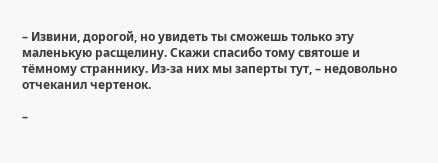– Извини, дорогой, но увидеть ты сможешь только эту маленькую расщелину. Скажи спасибо тому святоше и тёмному страннику. Из-за них мы заперты тут, – недовольно отчеканил чертенок.

–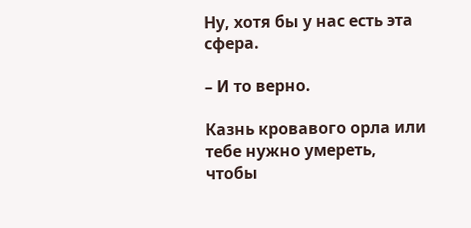Ну, хотя бы у нас есть эта сфера.

– И то верно.

Казнь кровавого орла или тебе нужно умереть, чтобы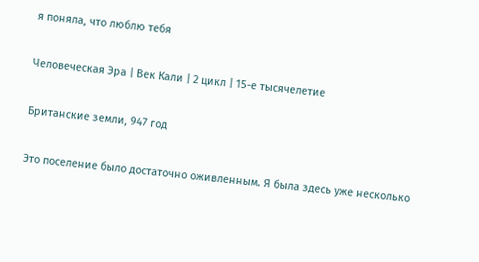я поняла, что люблю тебя

Человеческая Эра | Век Кали | 2 цикл | 15-е тысячелетие

Британские земли, 947 год

Это поселение было достаточно оживленным. Я была здесь уже несколько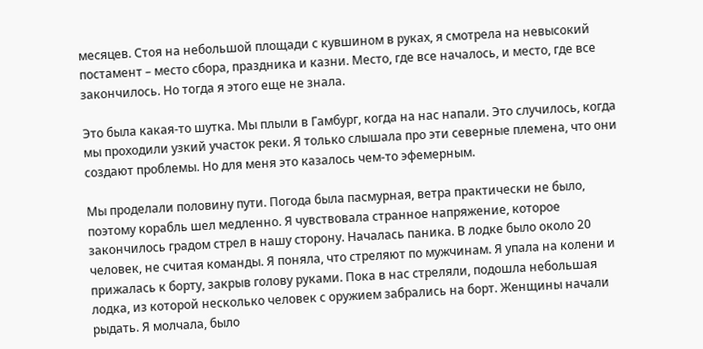месяцев. Стоя на небольшой площади с кувшином в руках, я смотрела на невысокий постамент – место сбора, праздника и казни. Место, где все началось, и место, где все закончилось. Но тогда я этого еще не знала.

Это была какая-то шутка. Мы плыли в Гамбург, когда на нас напали. Это случилось, когда мы проходили узкий участок реки. Я только слышала про эти северные племена, что они создают проблемы. Но для меня это казалось чем-то эфемерным.

Мы проделали половину пути. Погода была пасмурная, ветра практически не было, поэтому корабль шел медленно. Я чувствовала странное напряжение, которое закончилось градом стрел в нашу сторону. Началась паника. В лодке было около 20 человек, не считая команды. Я поняла, что стреляют по мужчинам. Я упала на колени и прижалась к борту, закрыв голову руками. Пока в нас стреляли, подошла небольшая лодка, из которой несколько человек с оружием забрались на борт. Женщины начали рыдать. Я молчала, было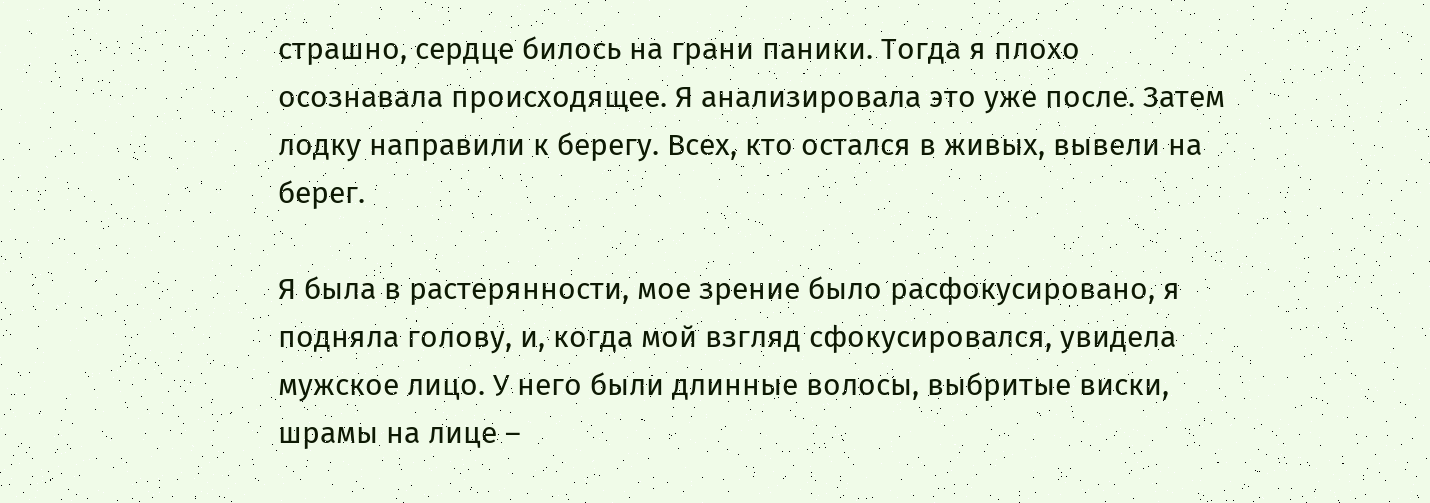страшно, сердце билось на грани паники. Тогда я плохо осознавала происходящее. Я анализировала это уже после. Затем лодку направили к берегу. Всех, кто остался в живых, вывели на берег.

Я была в растерянности, мое зрение было расфокусировано, я подняла голову, и, когда мой взгляд сфокусировался, увидела мужское лицо. У него были длинные волосы, выбритые виски, шрамы на лице –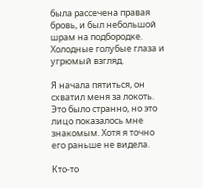была рассечена правая бровь, и был небольшой шрам на подбородке. Холодные голубые глаза и угрюмый взгляд.

Я начала пятиться, он схватил меня за локоть. Это было странно, но это лицо показалось мне знакомым. Хотя я точно его раньше не видела.

Кто-то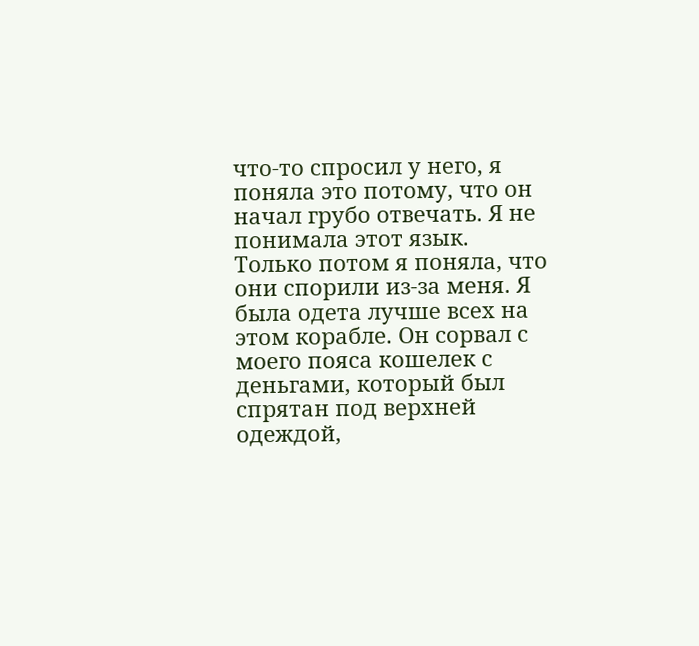что-то спросил у него, я поняла это потому, что он начал грубо отвечать. Я не понимала этот язык. Только потом я поняла, что они спорили из-за меня. Я была одета лучше всех на этом корабле. Он сорвал с моего пояса кошелек с деньгами, который был спрятан под верхней одеждой,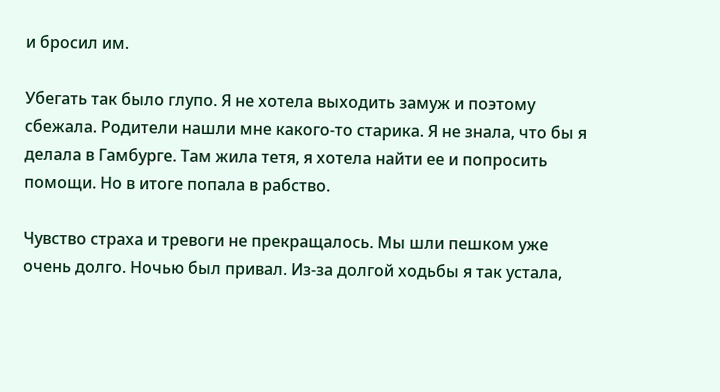и бросил им.

Убегать так было глупо. Я не хотела выходить замуж и поэтому сбежала. Родители нашли мне какого-то старика. Я не знала, что бы я делала в Гамбурге. Там жила тетя, я хотела найти ее и попросить помощи. Но в итоге попала в рабство.

Чувство страха и тревоги не прекращалось. Мы шли пешком уже очень долго. Ночью был привал. Из-за долгой ходьбы я так устала,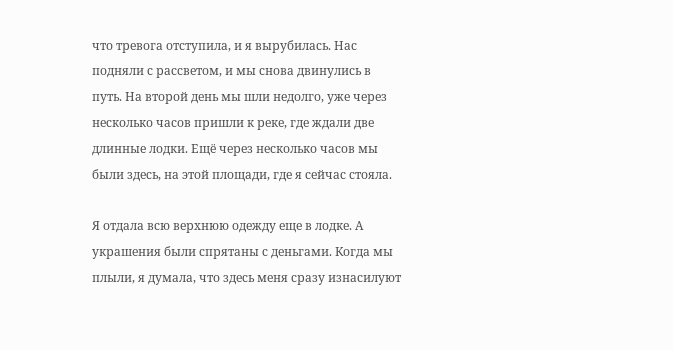что тревога отступила, и я вырубилась. Нас подняли с рассветом, и мы снова двинулись в путь. На второй день мы шли недолго, уже через несколько часов пришли к реке, где ждали две длинные лодки. Ещё через несколько часов мы были здесь, на этой площади, где я сейчас стояла.

Я отдала всю верхнюю одежду еще в лодке. А украшения были спрятаны с деньгами. Когда мы плыли, я думала, что здесь меня сразу изнасилуют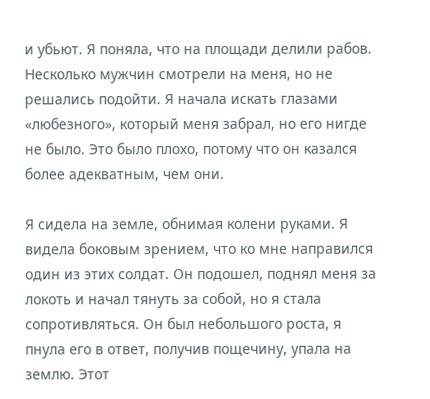и убьют. Я поняла, что на площади делили рабов. Несколько мужчин смотрели на меня, но не решались подойти. Я начала искать глазами «любезного», который меня забрал, но его нигде не было. Это было плохо, потому что он казался более адекватным, чем они.

Я сидела на земле, обнимая колени руками. Я видела боковым зрением, что ко мне направился один из этих солдат. Он подошел, поднял меня за локоть и начал тянуть за собой, но я стала сопротивляться. Он был небольшого роста, я пнула его в ответ, получив пощечину, упала на землю. Этот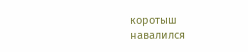коротыш навалился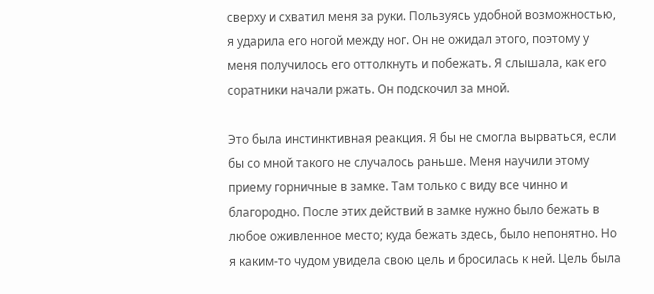сверху и схватил меня за руки. Пользуясь удобной возможностью, я ударила его ногой между ног. Он не ожидал этого, поэтому у меня получилось его оттолкнуть и побежать. Я слышала, как его соратники начали ржать. Он подскочил за мной.

Это была инстинктивная реакция. Я бы не смогла вырваться, если бы со мной такого не случалось раньше. Меня научили этому приему горничные в замке. Там только с виду все чинно и благородно. После этих действий в замке нужно было бежать в любое оживленное место; куда бежать здесь, было непонятно. Но я каким-то чудом увидела свою цель и бросилась к ней. Цель была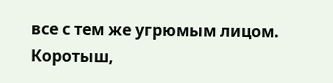все с тем же угрюмым лицом. Коротыш,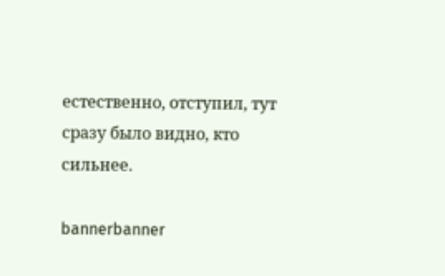естественно, отступил, тут сразу было видно, кто сильнее.

bannerbanner